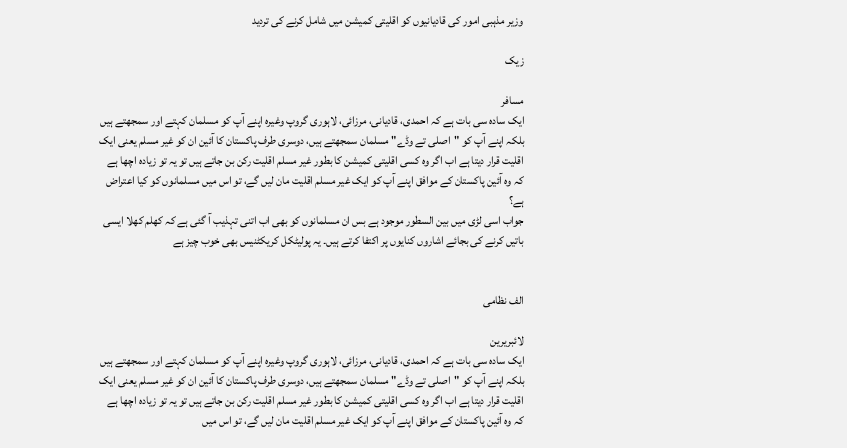وزیر مذہبی امور کی قادیانیوں کو اقلیتی کمیشن میں شامل کرنے کی تردید

زیک

مسافر
ایک سادہ سی بات ہے کہ احمدی، قادیانی، مرزائی، لاہوری گروپ وغیرہ اپنے آپ کو مسلمان کہتے اور سمجھتے ہیں بلکہ اپنے آپ کو "اصلی تے وڈے" مسلمان سمجھتے ہیں، دوسری طرف پاکستان کا آئین ان کو غیر مسلم یعنی ایک اقلیت قرار دیتا ہے اب اگر وہ کسی اقلیتی کمیشن کا بطور غیر مسلم اقلیت رکن بن جاتے ہیں تو یہ تو زیادہ اچھا ہے کہ وہ آئین پاکستان کے موافق اپنے آپ کو ایک غیر مسلم اقلیت مان لیں گے، تو اس میں مسلمانوں کو کیا اعتراض ہے؟
جواب اسی لڑی میں بین السطور موجود ہے بس ان مسلمانوں کو بھی اب اتنی تہذیب آ گئی ہے کہ کھلم کھلا ایسی باتیں کرنے کی بجائے اشاروں کنایوں پر اکتفا کرتے ہیں۔ یہ پولیٹکل کریکٹنیس بھی خوب چیز ہے


الف نظامی

لائبریرین
ایک سادہ سی بات ہے کہ احمدی، قادیانی، مرزائی، لاہوری گروپ وغیرہ اپنے آپ کو مسلمان کہتے اور سمجھتے ہیں بلکہ اپنے آپ کو "اصلی تے وڈے" مسلمان سمجھتے ہیں، دوسری طرف پاکستان کا آئین ان کو غیر مسلم یعنی ایک اقلیت قرار دیتا ہے اب اگر وہ کسی اقلیتی کمیشن کا بطور غیر مسلم اقلیت رکن بن جاتے ہیں تو یہ تو زیادہ اچھا ہے کہ وہ آئین پاکستان کے موافق اپنے آپ کو ایک غیر مسلم اقلیت مان لیں گے، تو اس میں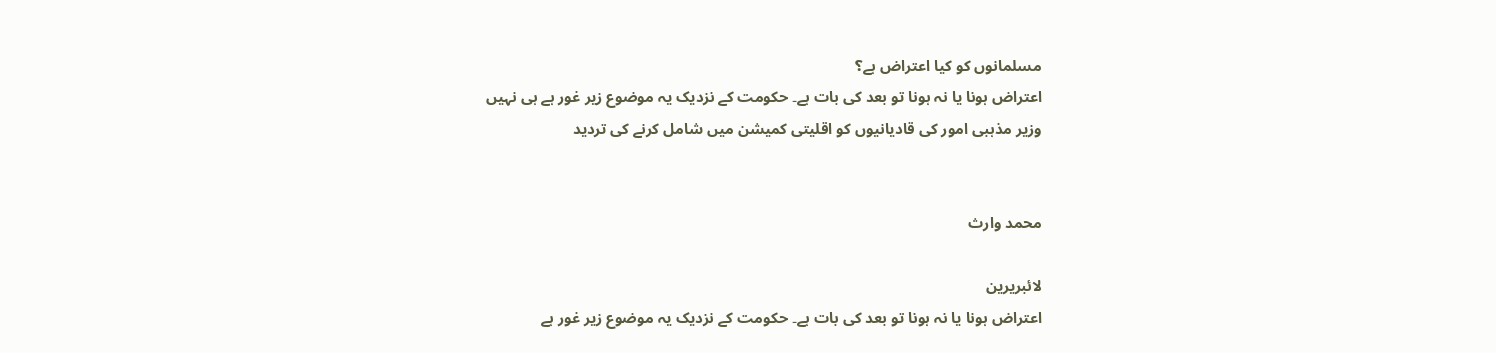مسلمانوں کو کیا اعتراض ہے؟
اعتراض ہونا یا نہ ہونا تو بعد کی بات ہے۔ حکومت کے نزدیک یہ موضوع زیر غور ہے ہی نہیں
وزیر مذہبی امور کی قادیانیوں کو اقلیتی کمیشن میں شامل کرنے کی تردید


محمد وارث

لائبریرین
اعتراض ہونا یا نہ ہونا تو بعد کی بات ہے۔ حکومت کے نزدیک یہ موضوع زیر غور ہے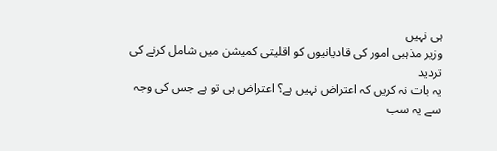ہی نہیں
وزیر مذہبی امور کی قادیانیوں کو اقلیتی کمیشن میں شامل کرنے کی تردید
یہ بات نہ کریں کہ اعتراض نہیں ہے؟ اعتراض ہی تو ہے جس کی وجہ سے یہ سب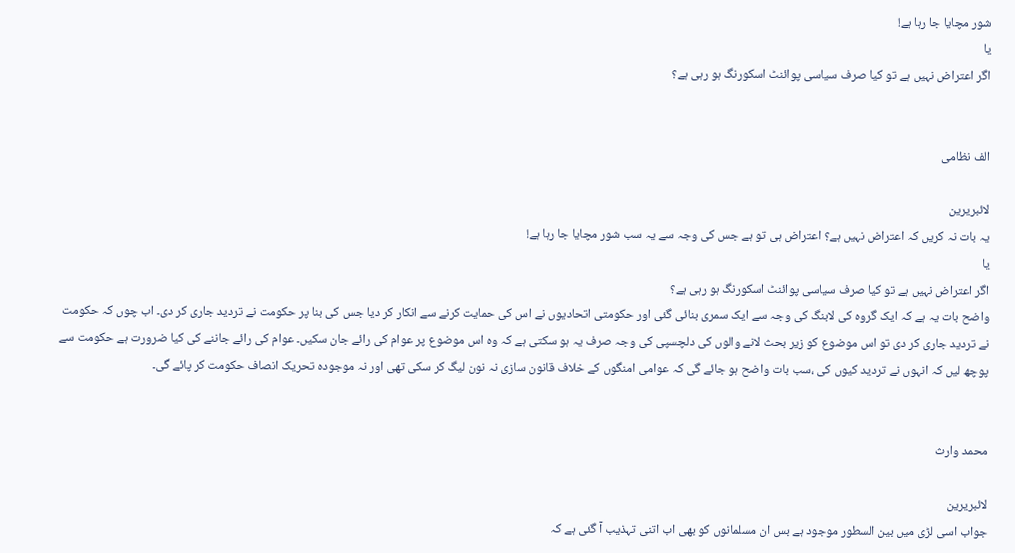شور مچایا جا رہا ہے!
یا
اگر اعتراض نہیں ہے تو کیا صرف سیاسی پوائنٹ اسکورنگ ہو رہی ہے؟


الف نظامی

لائبریرین
یہ بات نہ کریں کہ اعتراض نہیں ہے؟ اعتراض ہی تو ہے جس کی وجہ سے یہ سب شور مچایا جا رہا ہے!
یا
اگر اعتراض نہیں ہے تو کیا صرف سیاسی پوائنٹ اسکورنگ ہو رہی ہے؟
واضح بات یہ ہے کہ ایک گروہ کی لابنگ کی وجہ سے ایک سمری بنائی گئی اور حکومتی اتحادیوں نے اس کی حمایت کرنے سے انکار کر دیا جس کی بنا پر حکومت نے تردید جاری کر دی۔ اب چوں کہ حکومت نے تردید جاری کر دی تو اس موضوع کو زیر بحث لانے والوں کی دلچسپی کی وجہ صرف یہ ہو سکتی ہے کہ وہ اس موضوع پر عوام کی رائے جان سکیں۔ عوام کی رائے جاننے کی کیا ضرورت ہے حکومت سے پوچھ لیں کہ انہوں نے تردید کیوں کی ،سب بات واضح ہو جائے گی کہ عوامی امنگوں کے خلاف قانون سازی نہ نون لیگ کر سکی تھی اور نہ موجودہ تحریک انصاف حکومت کر پائے گی۔


محمد وارث

لائبریرین
جواب اسی لڑی میں بین السطور موجود ہے بس ان مسلمانوں کو بھی اب اتنی تہذیب آ گئی ہے کہ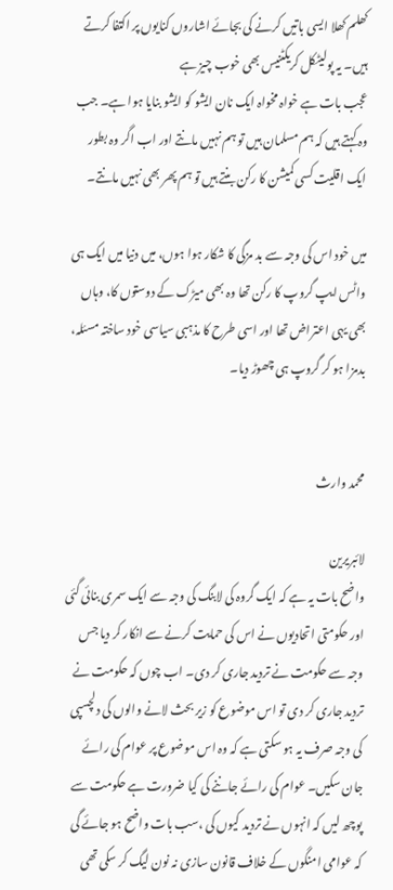کھلم کھلا ایسی باتیں کرنے کی بجائے اشاروں کنایوں پر اکتفا کرتے ہیں۔ یہ پولیٹکل کریکٹنیس بھی خوب چیز ہے
عجب بات ہے خواہ مخواہ ایک نان ایشو کو ایشو بنایا ہوا ہے۔ جب وہ کہتے ہیں کہ ہم مسلمان ہیں تو ہم نہیں مانتے اور اب اگر وہ بطور ایک اقلیت کسی کمیشن کا رکن بنتے ہیں تو ہم پھر بھی نہیں مانتے۔

میں خود اس کی وجہ سے بد مزگی کا شکار ہوا ہوں، میں دنیا میں ایک ہی واٹس ایپ گروپ کا رکن تھا وہ بھی میڑک کے دوستوں کا، وہاں بھی یہی اعتراض تھا اور اسی طرح کا مذہبی سیاسی خود ساختہ مسئلہ، بدمزا ہو کر گروپ ہی چھوڑ دیا۔


محمد وارث

لائبریرین
واضح بات یہ ہے کہ ایک گروہ کی لابنگ کی وجہ سے ایک سمری بنائی گئی اور حکومتی اتحادیوں نے اس کی حمایت کرنے سے انکار کر دیا جس وجہ سے حکومت نے تردید جاری کر دی۔ اب چوں کہ حکومت نے تردید جاری کر دی تو اس موضوع کو زیر بحث لانے والوں کی دلچسپی کی وجہ صرف یہ ہو سکتی ہے کہ وہ اس موضوع پر عوام کی رائے جان سکیں۔ عوام کی رائے جاننے کی کیا ضرورت ہے حکومت سے پوچھ لیں کہ انہوں نے تردید کیوں کی ،سب بات واضح ہو جائے گی کہ عوامی امنگوں کے خلاف قانون سازی نہ نون لیگ کر سکی تھی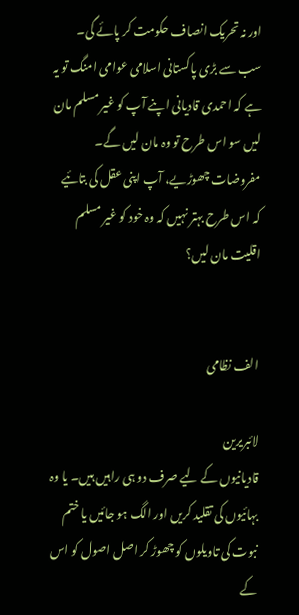اور نہ تحریک انصاف حکومت کر پائے گی۔
سب سے بڑی پاکستانی اسلامی عوامی امنگ تو یہ ہے کہ احمدی قادیانی اپنے آپ کو غیر مسلم مان لیں سو اس طرح تو وہ مان لیں گے۔ مفروضات چھوڑیے، آپ اپنی عقل کی بتائیے کہ اس طرح بہتر نہیں کہ وہ خود کو غیر مسلم اقلیت مان لیں؟


الف نظامی

لائبریرین
قادیانیوں کے لیے صرف دو ہی راہیں ہیں۔ یا وہ بہائیوں کی تقلید کریں اور الگ ہو جائیں یا ختم نبوت کی تاویلوں کو چھوڑ کر اصل اصول کو اس کے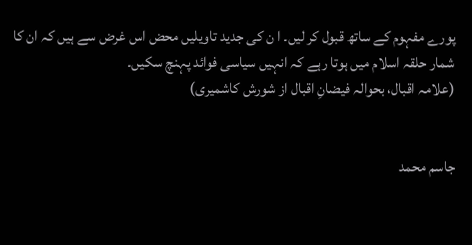پورے مفہوم کے ساتھ قبول کر لیں۔ ا ن کی جدید تاویلیں محض اس غرض سے ہیں کہ ان کا شمار حلقہ اسلام میں ہوتا رہے کہ انہیں سیاسی فوائد پہنچ سکیں۔
(علامہ اقبال، بحوالہ فیضانِ اقبال از شورش کاشمیری)


جاسم محمد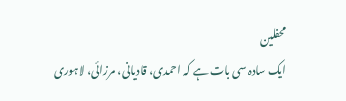محفلین
ایک سادہ سی بات ہے کہ احمدی، قادیانی، مرزائی، لاہوری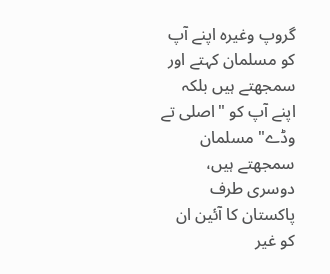گروپ وغیرہ اپنے آپ کو مسلمان کہتے اور سمجھتے ہیں بلکہ اپنے آپ کو "اصلی تے وڈے" مسلمان سمجھتے ہیں، دوسری طرف پاکستان کا آئین ان کو غیر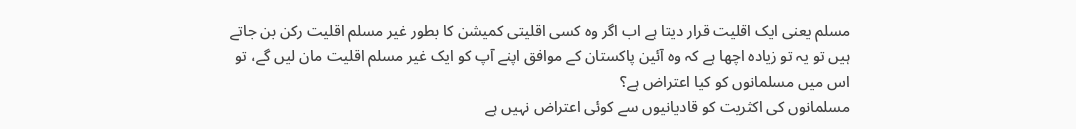مسلم یعنی ایک اقلیت قرار دیتا ہے اب اگر وہ کسی اقلیتی کمیشن کا بطور غیر مسلم اقلیت رکن بن جاتے ہیں تو یہ تو زیادہ اچھا ہے کہ وہ آئین پاکستان کے موافق اپنے آپ کو ایک غیر مسلم اقلیت مان لیں گے، تو اس میں مسلمانوں کو کیا اعتراض ہے؟
مسلمانوں کی اکثریت کو قادیانیوں سے کوئی اعتراض نہیں ہے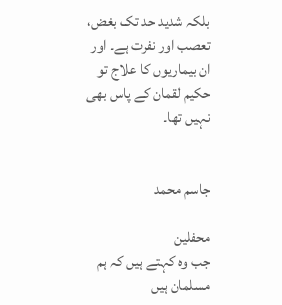بلکہ شدید حد تک بغض، تعصب اور نفرت ہے۔ اور ان بیماریوں کا علاج تو حکیم لقمان کے پاس بھی نہیں تھا۔


جاسم محمد

محفلین
جب وہ کہتے ہیں کہ ہم مسلمان ہیں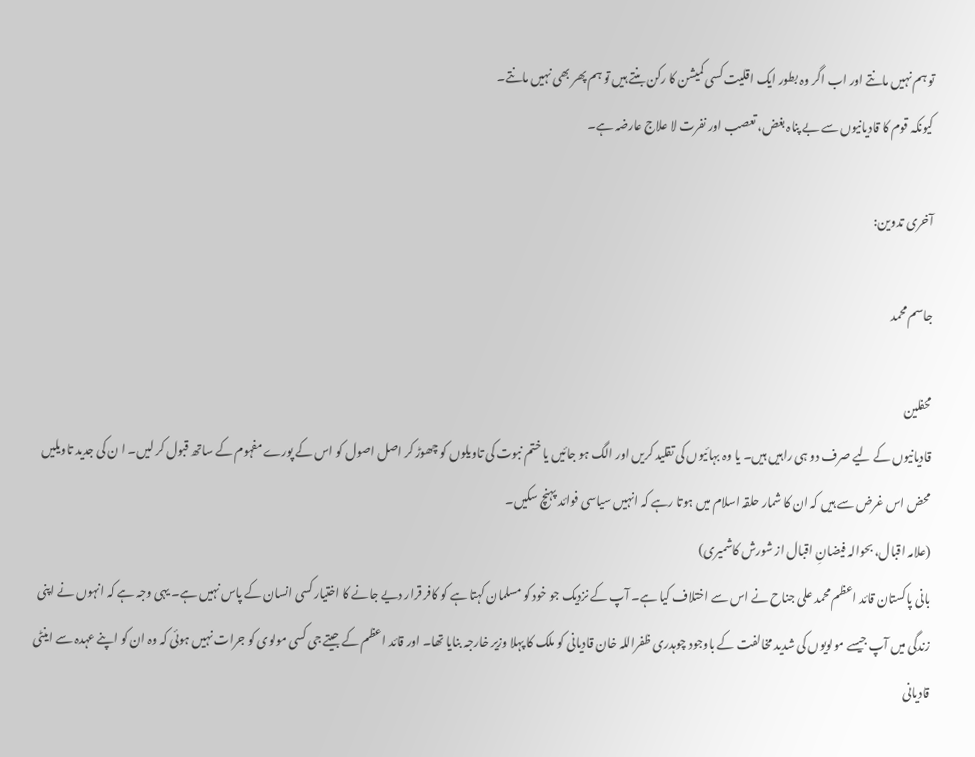تو ہم نہیں مانتے اور اب اگر وہ بطور ایک اقلیت کسی کمیشن کا رکن بنتے ہیں تو ہم پھر بھی نہیں مانتے۔
کیونکہ قوم کا قادیانیوں سے بے پناہ بغض، تعصب اور نفرت لا علاج عارضہ ہے۔

آخری تدوین:

جاسم محمد

محفلین
قادیانیوں کے لیے صرف دو ہی راہیں ہیں۔ یا وہ بہائیوں کی تقلید کریں اور الگ ہو جائیں یا ختم نبوت کی تاویلوں کو چھوڑ کر اصل اصول کو اس کے پورے مفہوم کے ساتھ قبول کر لیں۔ ا ن کی جدید تاویلیں محض اس غرض سے ہیں کہ ان کا شمار حلقہ اسلام میں ہوتا رہے کہ انہیں سیاسی فوائد پہنچ سکیں۔
(علامہ اقبال، بحوالہ فیضانِ اقبال از شورش کاشمیری)
بانی پاکستان قائد اعظم محمد علی جناح نے اس سے اختلاف کیا ہے۔ آپ کے نزدیک جو خود کو مسلمان کہتا ہے کو کافر قرار دیے جانے کا اختیار کسی انسان کے پاس نہیں ہے۔ یہی وجہ ہے کہ انہوں نے اپنی زندگی میں آپ جیسے مولویوں کی شدید مخالفت کے باوجود چوہدری ظفراللہ خان قادیانی کو ملک کا پہلا وزیر خارجہ بنایا تھا۔ اور قائد اعظم کے جیتے جی کسی مولوی کو جرات نہیں ہوئی کہ وہ ان کو اپنے عہدہ سے اینٹی قادیانی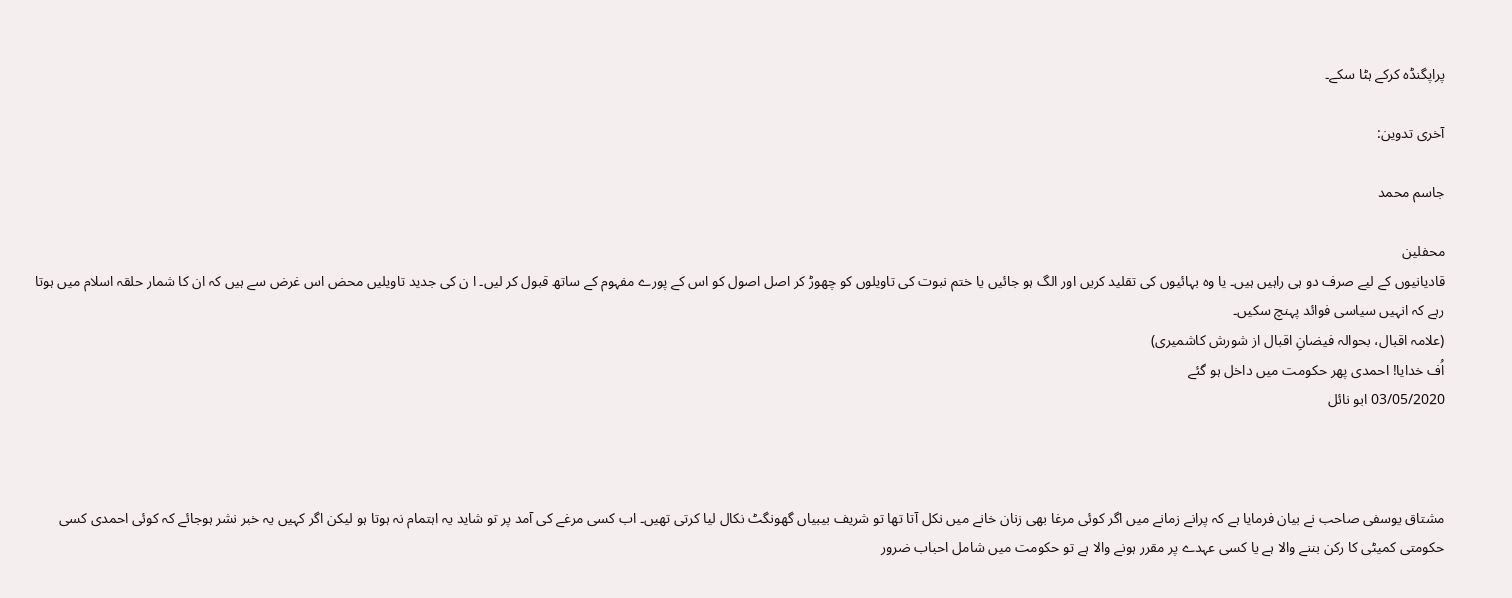پراپگنڈہ کرکے ہٹا سکے۔

آخری تدوین:

جاسم محمد

محفلین
قادیانیوں کے لیے صرف دو ہی راہیں ہیں۔ یا وہ بہائیوں کی تقلید کریں اور الگ ہو جائیں یا ختم نبوت کی تاویلوں کو چھوڑ کر اصل اصول کو اس کے پورے مفہوم کے ساتھ قبول کر لیں۔ ا ن کی جدید تاویلیں محض اس غرض سے ہیں کہ ان کا شمار حلقہ اسلام میں ہوتا رہے کہ انہیں سیاسی فوائد پہنچ سکیں۔
(علامہ اقبال، بحوالہ فیضانِ اقبال از شورش کاشمیری)
اُف خدایا! احمدی پھر حکومت میں داخل ہو گئے
03/05/2020 ابو نائل



مشتاق یوسفی صاحب نے بیان فرمایا ہے کہ پرانے زمانے میں اگر کوئی مرغا بھی زنان خانے میں نکل آتا تھا تو شریف بیبیاں گھونگٹ نکال لیا کرتی تھیں۔ اب کسی مرغے کی آمد پر تو شاید یہ اہتمام نہ ہوتا ہو لیکن اگر کہیں یہ خبر نشر ہوجائے کہ کوئی احمدی کسی حکومتی کمیٹی کا رکن بننے والا ہے یا کسی عہدے پر مقرر ہونے والا ہے تو حکومت میں شامل احباب ضرور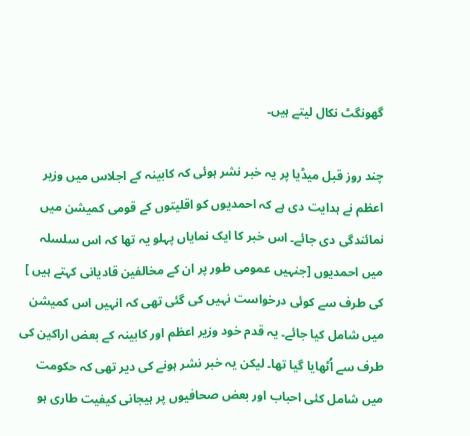گھونگٹ نکال لیتے ہیں۔

چند روز قبل میڈیا پر یہ خبر نشر ہوئی کہ کابینہ کے اجلاس میں وزیر اعظم نے ہدایت دی ہے کہ احمدیوں کو اقلیتوں کے قومی کمیشن میں نمائندگی دی جائے۔ اس خبر کا ایک نمایاں پہلو یہ تھا کہ اس سلسلہ میں احمدیوں [جنہیں عمومی طور پر ان کے مخالفین قادیانی کہتے ہیں ] کی طرف سے کوئی درخواست نہیں کی گئی تھی کہ انہیں اس کمیشن میں شامل کیا جائے۔ یہ قدم خود وزیر اعظم اور کابینہ کے بعض اراکین کی طرف سے اُٹھایا گیا تھا۔ لیکن یہ خبر نشر ہونے کی دیر تھی کہ حکومت میں شامل کئی احباب اور بعض صحافیوں پر ہیجانی کیفیت طاری ہو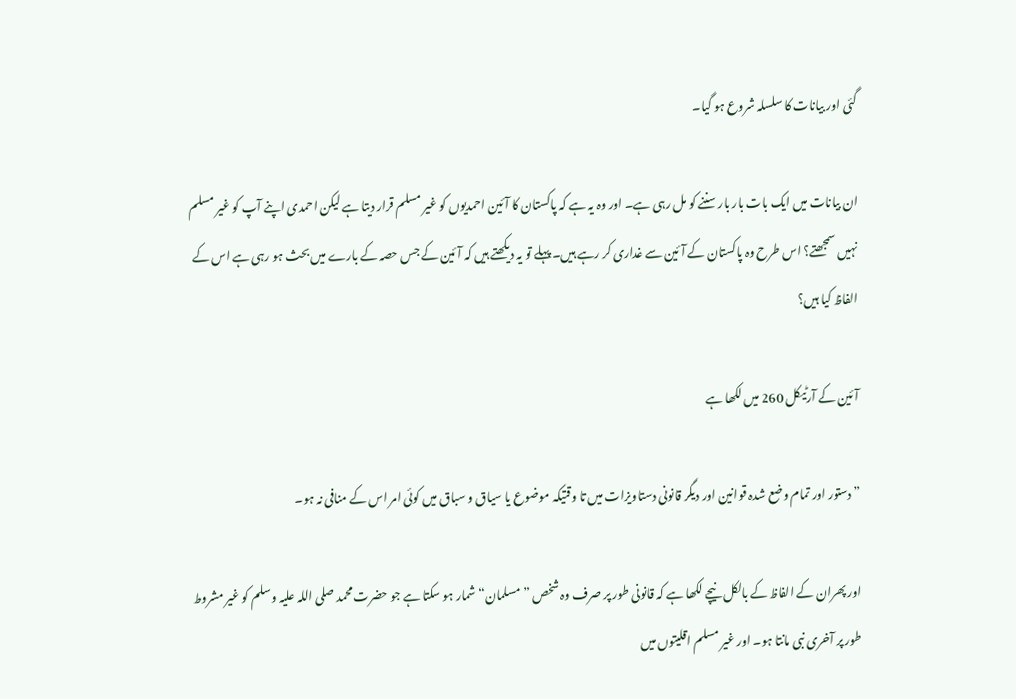گئی اور بیانات کا سلسلہ شروع ہو گیا۔

ان بیانات میں ایک بات بار بار سننے کو مل رہی ہے۔ اور وہ یہ ہے کہ پاکستان کا آئین احمدیوں کو غیر مسلم قرار دیتا ہے لیکن احمدی اپنے آپ کو غیر مسلم نہیں سمجھتے؟ اس طرح وہ پاکستان کے آئین سے غداری کر رہے ہیں۔ پہلے تو یہ دیکھتے ہیں کہ آئین کے جس حصہ کے بارے میں بحث ہو رہی ہے اس کے الفاظ کیا ہیں؟

آئین کے آرٹیکل 260 میں لکھا ہے

”دستور اور تمام وضع شدہ قوانین اور دیگر قانونی دستاویزات میں تا وقتیکہ موضوع یا سیاق و سباق میں کوئی امر اس کے منافی نہ ہو۔

اور پھران کے الفاظ کے بالکل نیچے لکھا ہے کہ قانونی طور پر صرف وہ شخص ”مسلمان“ شمار ہو سکتا ہے جو حضرت محمد صلی اللہ علیہ وسلم کو غیر مشروط طور پر آخری نبی مانتا ہو۔ اور غیر مسلم اقلیتوں میں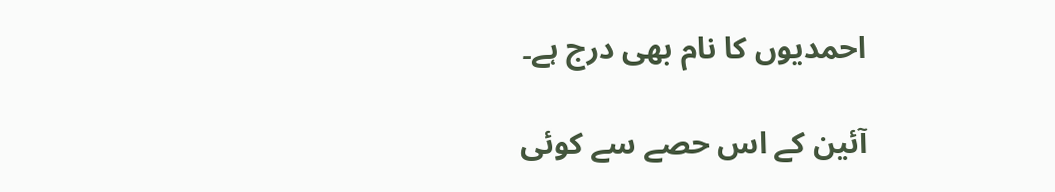احمدیوں کا نام بھی درج ہے۔

آئین کے اس حصے سے کوئی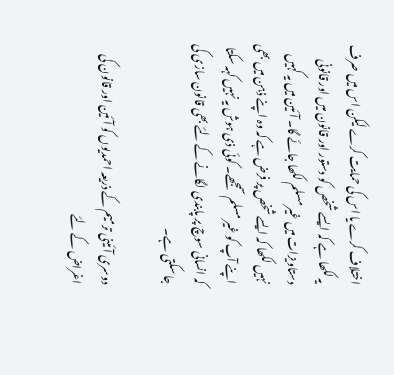اختلاف کرے یا اس کی حمایت کرے لیکن اس میں صرف یہ لکھا ہے کہ ایسے شخص کو دستور اور قانون میں اور قانونی دستاویزات میں غیر مسلم لکھا جائے گا۔ آئین میں یہ کہیں نہیں لکھا کہ ایسے شخص پر فرض ہے کہ وہ اپنے ذہن میں بھی اپنے آپ کو غیر مسلم سمجھے۔ کوئی ذی ہوش یہ نہیں کہہ سکتا کہ انسانی سوچ پر پابندی لگانے کے لئے بھی قانون سازی کی جا سکتی ہے۔

دوسری آئینی ترمیم کے ذریعہ احمدیوں کو آئین اور قانون کی اغراض کے لئے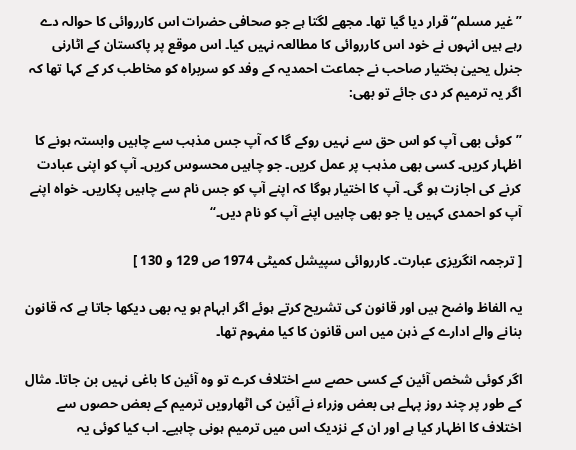”غیر مسلم“ قرار دیا گیا تھا۔ مجھے لگتا ہے جو صحافی حضرات اس کارروائی کا حوالہ دے رہے ہیں انہوں نے خود اس کارروائی کا مطالعہ نہیں کیا۔ اس موقع پر پاکستان کے اٹارنی جنرل یحییٰ بختیار صاحب نے جماعت احمدیہ کے وفد کو سربراہ کو مخاطب کر کے کہا تھا کہ اگر یہ ترمیم کر دی جائے تو بھی:

” کوئی بھی آپ کو اس حق سے نہیں روکے گا کہ آپ جس مذہب سے چاہیں وابستہ ہونے کا اظہار کریں۔ کسی بھی مذہب پر عمل کریں۔ جو چاہیں محسوس کریں۔ آپ کو اپنی عبادت کرنے کی اجازت ہو گی۔ آپ کا اختیار ہوگا کہ اپنے آپ کو جس نام سے چاہیں پکاریں۔ خواہ اپنے آپ کو احمدی کہیں یا جو بھی چاہیں اپنے آپ کو نام دیں۔“

[ ترجمہ انگریزی عبارت۔ کارروائی سپیشل کمیٹی 1974 ص 129 و 130 ]

یہ الفاظ واضح ہیں اور قانون کی تشریح کرتے ہوئے اگر ابہام ہو یہ بھی دیکھا جاتا ہے کہ قانون بنانے والے ادارے کے ذہن میں اس قانون کا کیا مفہوم تھا۔

اگر کوئی شخص آئین کے کسی حصے سے اختلاف کرے تو وہ آئین کا باغی نہیں بن جاتا۔ مثال کے طور پر چند روز پہلے ہی بعض وزراء نے آئین کی اٹھارویں ترمیم کے بعض حصوں سے اختلاف کا اظہار کیا ہے اور ان کے نزدیک اس میں ترمیم ہونی چاہیے۔ اب کیا کوئی یہ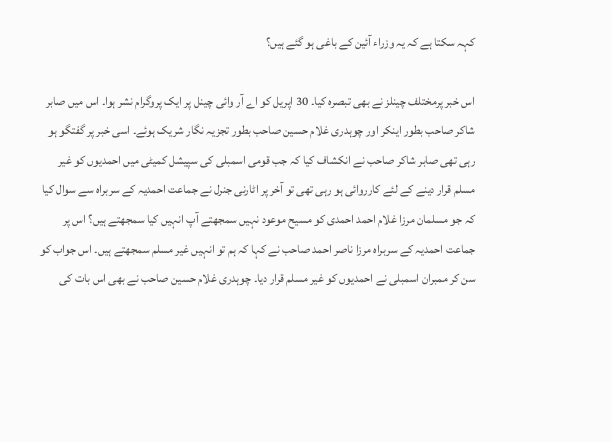کہہ سکتا ہے کہ یہ وزراء آئین کے باغی ہو گئے ہیں؟

اس خبر پرمختلف چینلز نے بھی تبصرہ کیا۔ 30 اپریل کو اے آر وائی چینل پر ایک پروگرام نشر ہوا۔ اس میں صابر شاکر صاحب بطور اینکر اور چوہدری غلام حسین صاحب بطور تجزیہ نگار شریک ہوئے۔ اسی خبر پر گفتگو ہو رہی تھی صابر شاکر صاحب نے انکشاف کیا کہ جب قومی اسمبلی کی سپیشل کمیٹی میں احمدیوں کو غیر مسلم قرار دینے کے لئے کارروائی ہو رہی تھی تو آخر پر اٹارنی جنرل نے جماعت احمدیہ کے سربراہ سے سوال کیا کہ جو مسلمان مرزا غلام احمد احمدی کو مسیح موعود نہیں سمجھتے آپ انہیں کیا سمجھتے ہیں؟ اس پر جماعت احمدیہ کے سربراہ مرزا ناصر احمد صاحب نے کہا کہ ہم تو انہیں غیر مسلم سمجھتے ہیں۔ اس جواب کو سن کر ممبران اسمبلی نے احمدیوں کو غیر مسلم قرار دیا۔ چوہدری غلام حسین صاحب نے بھی اس بات کی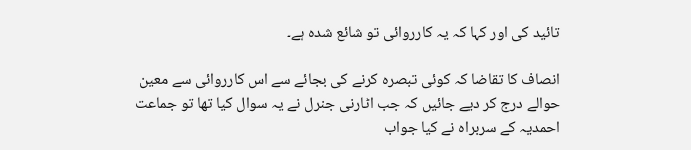تائید کی اور کہا کہ یہ کارروائی تو شائع شدہ ہے۔

انصاف کا تقاضا کہ کوئی تبصرہ کرنے کی بجائے سے اس کارروائی سے معین حوالے درج کر دیے جائیں کہ جب اٹارنی جنرل نے یہ سوال کیا تھا تو جماعت احمدیہ کے سربراہ نے کیا جواب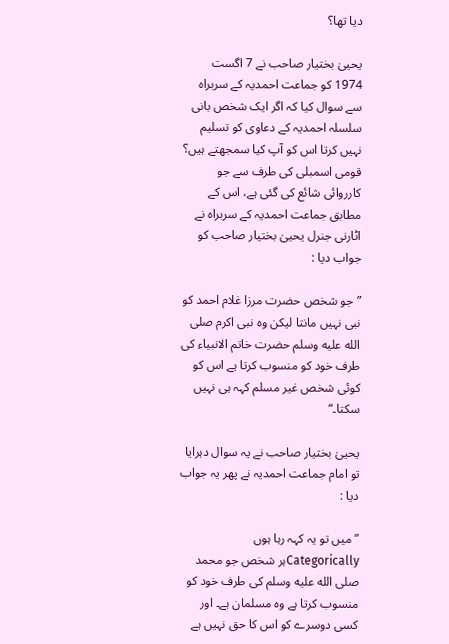دیا تھا؟

یحییٰ بختیار صاحب نے 7 اگست 1974 کو جماعت احمدیہ کے سربراہ سے سوال کیا کہ اگر ایک شخص بانی سلسلہ احمدیہ کے دعاوی کو تسلیم نہیں کرتا اس کو آپ کیا سمجھتے ہیں؟ قومی اسمبلی کی طرف سے جو کارروائی شائع کی گئی ہے، اس کے مطابق جماعت احمدیہ کے سربراہ نے اٹارنی جنرل یحییٰ بختیار صاحب کو جواب دیا :

”جو شخص حضرت مرزا غلام احمد کو نبی نہیں مانتا لیکن وہ نبی اکرم صلى الله عليه وسلم حضرت خاتم الانبیاء کی طرف خود کو منسوب کرتا ہے اس کو کوئی شخص غیر مسلم کہہ ہی نہیں سکتا۔“

یحییٰ بختیار صاحب نے یہ سوال دہرایا تو امام جماعت احمدیہ نے پھر یہ جواب دیا :

”میں تو یہ کہہ رہا ہوں Categoricallyہر شخص جو محمد صلى الله عليه وسلم کی طرف خود کو منسوب کرتا ہے وہ مسلمان ہے۔ اور کسی دوسرے کو اس کا حق نہیں ہے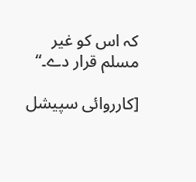کہ اس کو غیر مسلم قرار دے۔“

[کارروائی سپیشل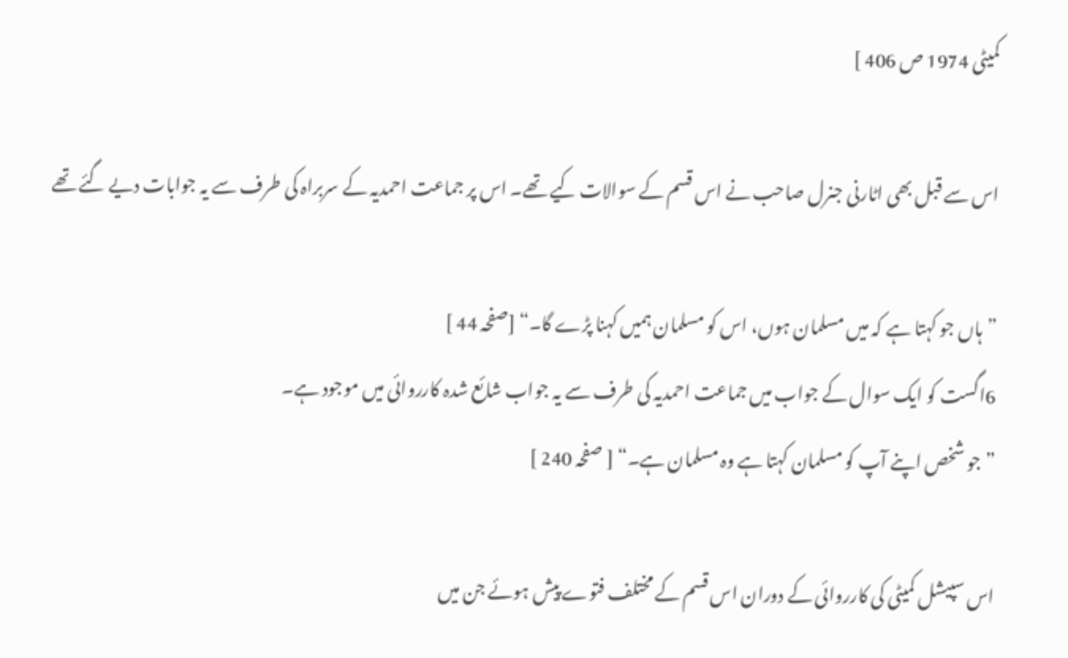کمیٹی 1974 ص 406 ]

اس سے قبل بھی اٹارنی جنرل صاحب نے اس قسم کے سوالات کیے تھے۔ اس پر جماعت احمدیہ کے سربراہ کی طرف سے یہ جوابات دیے گئے تھے

”ہاں جو کہتا ہے کہ میں مسلمان ہوں، اس کو مسلمان ہمیں کہنا پڑے گا۔“ [صفحہ 44 ]
6اگست کو ایک سوال کے جواب میں جماعت احمدیہ کی طرف سے یہ جواب شائع شدہ کارروائی میں موجود ہے۔
”جو شخص اپنے آپ کو مسلمان کہتا ہے وہ مسلمان ہے۔“ [ صفحہ 240 ]

اس سپیشل کمیٹی کی کارروائی کے دوران اس قسم کے مختلف فتوے پیش ہوئے جن میں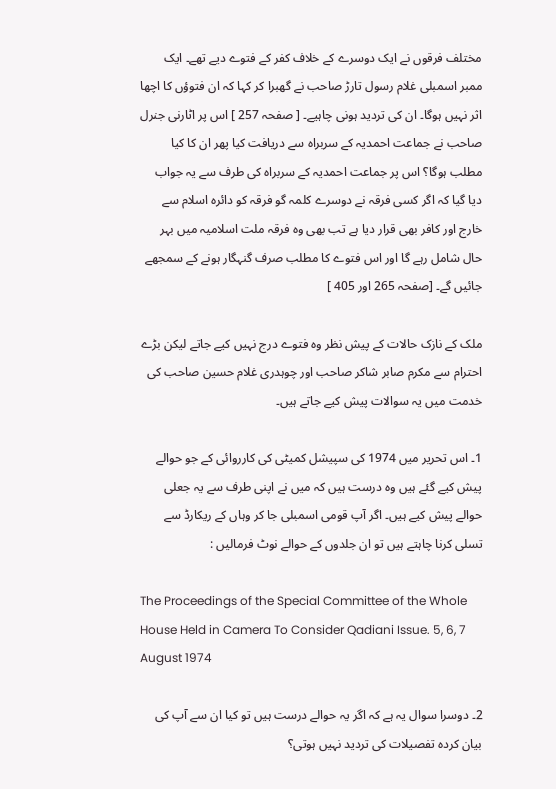مختلف فرقوں نے ایک دوسرے کے خلاف کفر کے فتوے دیے تھے۔ ایک ممبر اسمبلی غلام رسول تارڑ صاحب نے گھبرا کر کہا کہ ان فتوؤں کا اچھا اثر نہیں ہوگا۔ ان کی تردید ہونی چاہیے۔ [ صفحہ 257 ] اس پر اٹارنی جنرل صاحب نے جماعت احمدیہ کے سربراہ سے دریافت کیا پھر ان کا کیا مطلب ہوگا؟ اس پر جماعت احمدیہ کے سربراہ کی طرف سے یہ جواب دیا گیا کہ اگر کسی فرقہ نے دوسرے کلمہ گو فرقہ کو دائرہ اسلام سے خارج اور کافر بھی قرار دیا ہے تب بھی وہ فرقہ ملت اسلامیہ میں بہر حال شامل رہے گا اور اس فتوے کا مطلب صرف گنہگار ہونے کے سمجھے جائیں گے۔ [صفحہ 265 اور 405 ]

ملک کے نازک حالات کے پیش نظر وہ فتوے درج نہیں کیے جاتے لیکن بڑے احترام سے مکرم صابر شاکر صاحب اور چوہدری غلام حسین صاحب کی خدمت میں یہ سوالات پیش کیے جاتے ہیں۔

1۔ اس تحریر میں 1974 کی سپیشل کمیٹی کی کارروائی کے جو حوالے پیش کیے گئے ہیں وہ درست ہیں کہ میں نے اپنی طرف سے یہ جعلی حوالے پیش کیے ہیں۔ اگر آپ قومی اسمبلی جا کر وہاں کے ریکارڈ سے تسلی کرنا چاہتے ہیں تو ان جلدوں کے حوالے نوٹ فرمالیں :

The Proceedings of the Special Committee of the Whole House Held in Camera To Consider Qadiani Issue. 5, 6, 7 August 1974

2۔ دوسرا سوال یہ ہے کہ اگر یہ حوالے درست ہیں تو کیا ان سے آپ کی بیان کردہ تفصیلات کی تردید نہیں ہوتی؟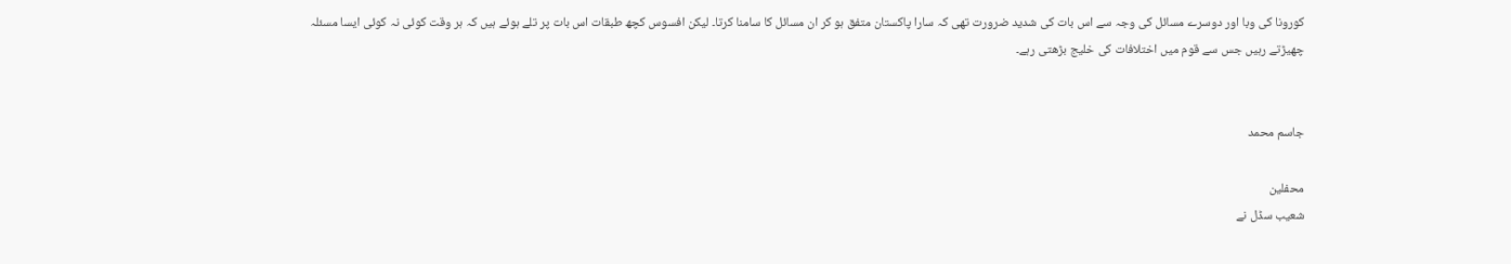کورونا کی وبا اور دوسرے مسائل کی وجہ سے اس بات کی شدید ضرورت تھی کہ سارا پاکستان متفق ہو کر ان مسائل کا سامنا کرتا۔ لیکن افسوس کچھ طبقات اس بات پر تلے ہوئے ہیں کہ ہر وقت کوئی نہ کوئی ایسا مسئلہ چھیڑتے رہیں جس سے قوم میں اختلافات کی خلیج بڑھتی رہے۔


جاسم محمد

محفلین
شعیب سڈل نے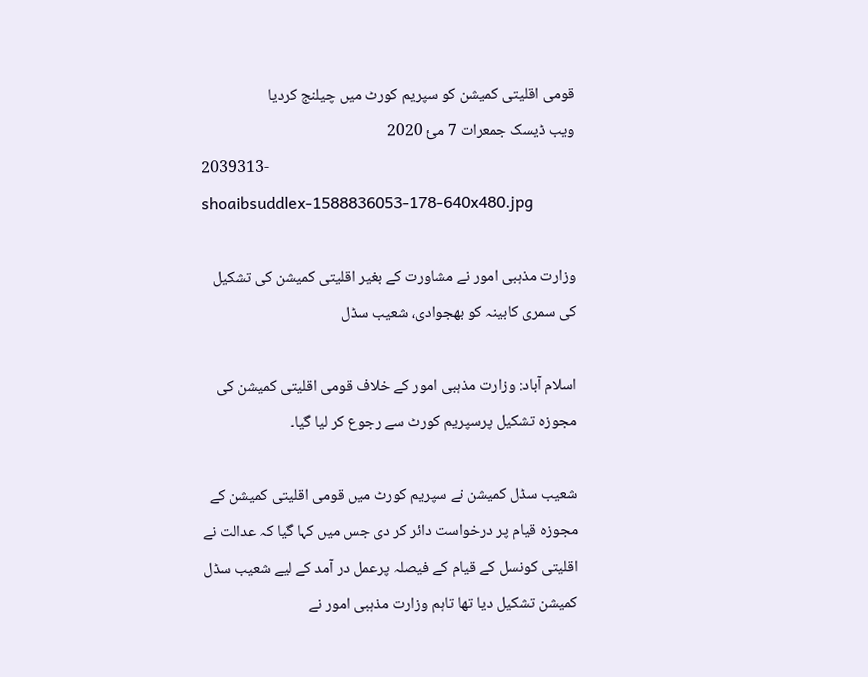قومی اقلیتی کمیشن کو سپریم کورٹ میں چیلنج کردیا
ویب ڈیسک جمعرات 7 مئ 2020
2039313-shoaibsuddlex-1588836053-178-640x480.jpg

وزارت مذہبی امور نے مشاورت کے بغیر اقلیتی کمیشن کی تشکیل کی سمری کابینہ کو بھجوادی، شعیب سڈل

اسلام آباد: وزارت مذہبی امور کے خلاف قومی اقلیتی کمیشن کی مجوزہ تشکیل پرسپریم کورٹ سے رجوع کر لیا گیا۔

شعیب سڈل کمیشن نے سپریم کورٹ میں قومی اقلیتی کمیشن کے مجوزہ قیام پر درخواست دائر کر دی جس میں کہا گیا کہ عدالت نے اقلیتی کونسل کے قیام کے فیصلہ پرعمل در آمد کے لیے شعیب سڈل کمیشن تشکیل دیا تھا تاہم وزارت مذہبی امور نے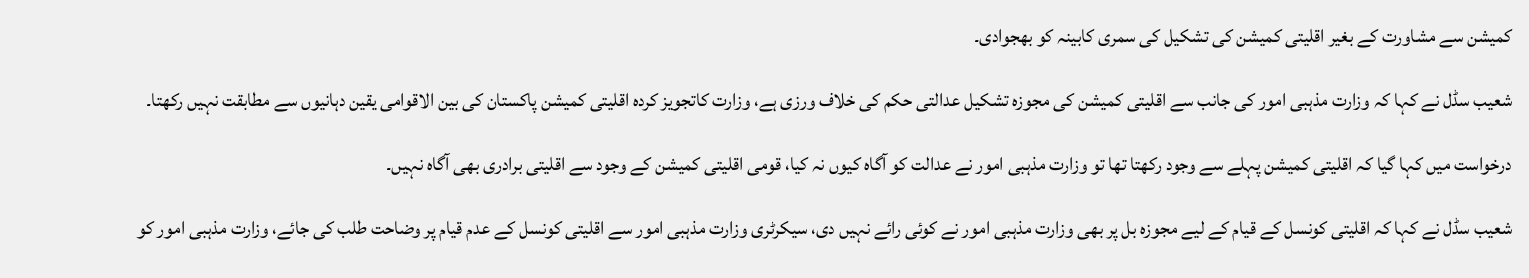کمیشن سے مشاورت کے بغیر اقلیتی کمیشن کی تشکیل کی سمری کابینہ کو بھجوادی۔

شعیب سڈل نے کہا کہ وزارت مذہبی امور کی جانب سے اقلیتی کمیشن کی مجوزہ تشکیل عدالتی حکم کی خلاف ورزی ہے، وزارت کاتجویز کردہ اقلیتی کمیشن پاکستان کی بین الاقوامی یقین دہانیوں سے مطابقت نہیں رکھتا۔

درخواست میں کہا گیا کہ اقلیتی کمیشن پہلے سے وجود رکھتا تھا تو وزارت مذہبی امور نے عدالت کو آگاہ کیوں نہ کیا، قومی اقلیتی کمیشن کے وجود سے اقلیتی برادری بھی آگاہ نہیں۔

شعیب سڈل نے کہا کہ اقلیتی کونسل کے قیام کے لیے مجوزہ بل پر بھی وزارت مذہبی امور نے کوئی رائے نہیں دی، سیکرٹری وزارت مذہبی امور سے اقلیتی کونسل کے عدم قیام پر وضاحت طلب کی جائے، وزارت مذہبی امور کو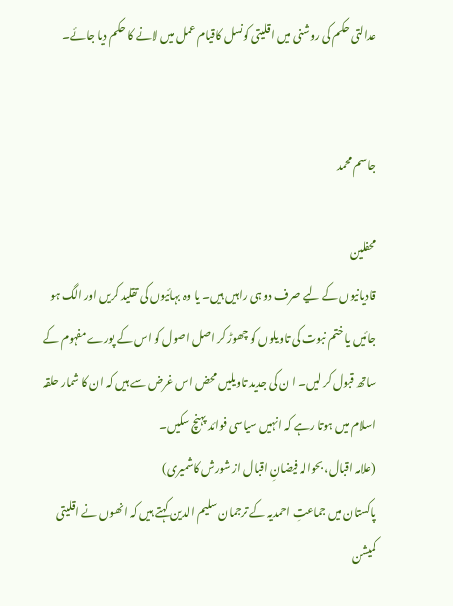عدالتی حکم کی روشنی میں اقلیتی کونسل کاقیام عمل میں لانے کا حکم دیا جائے۔


جاسم محمد

محفلین
قادیانیوں کے لیے صرف دو ہی راہیں ہیں۔ یا وہ بہائیوں کی تقلید کریں اور الگ ہو جائیں یا ختم نبوت کی تاویلوں کو چھوڑ کر اصل اصول کو اس کے پورے مفہوم کے ساتھ قبول کر لیں۔ ا ن کی جدید تاویلیں محض اس غرض سے ہیں کہ ان کا شمار حلقہ اسلام میں ہوتا رہے کہ انہیں سیاسی فوائد پہنچ سکیں۔
(علامہ اقبال، بحوالہ فیضانِ اقبال از شورش کاشمیری)
پاکستان میں جماعتِ احمدیہ کے ترجمان سلیم الدین کہتے ہیں کہ انھوں نے اقلیتی کمیشن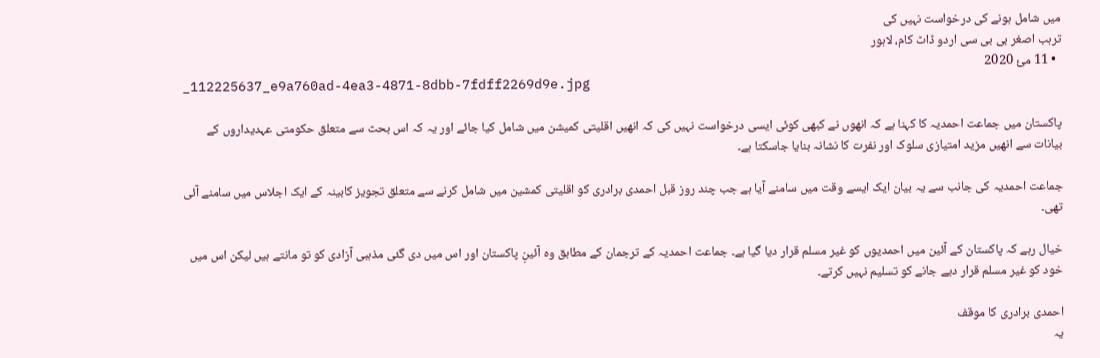میں شامل ہونے کی درخواست نہیں کی
ترہب اصغر بی بی سی اردو ڈاٹ کام، لاہور
  • 11 مئ 2020
_112225637_e9a760ad-4ea3-4871-8dbb-7fdff2269d9e.jpg

پاکستان میں جماعت احمدیہ کا کہنا ہے کہ انھوں نے کبھی کوئی ایسی درخواست نہیں کی کہ انھیں اقلیتی کمیشن میں شامل کیا جائے اور یہ کہ اس بحث سے متعلق حکومتی عہدیداروں کے بیانات سے انھیں مزید امتیازی سلوک اور نفرت کا نشانہ بنایا جاسکتا ہے۔

جماعت احمدیہ کی جانب سے یہ بیان ایک ایسے وقت میں سامنے آیا ہے جب چند روز قبل احمدی برادری کو اقلیتی کمشین میں شامل کرنے سے متعلق تجویز کابینہ کے ایک اجلاس میں سامنے آئی تھی۔

خیال رہے کہ پاکستان کے آئین میں احمدیوں کو غیر مسلم قرار دیا گیا ہے۔ جماعت احمدیہ کے ترجمان کے مطابق وہ آئینِ پاکستان اور اس میں دی گئی مذہبی آزادی کو تو مانتے ہیں لیکن اس میں خود کو غیر مسلم قرار دیے جانے کو تسلیم نہیں کرتے۔

احمدی برادری کا موقف
یہ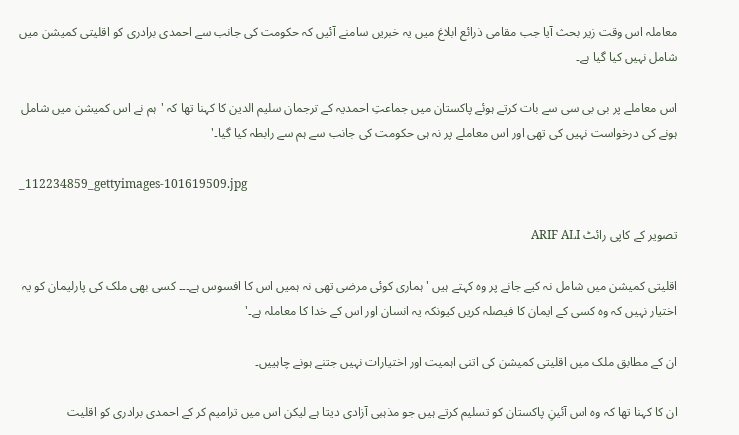معاملہ اس وقت زیر بحث آیا جب مقامی ذرائع ابلاغ میں یہ خبریں سامنے آئیں کہ حکومت کی جانب سے احمدی برادری کو اقلیتی کمیشن میں شامل نہیں کیا گیا ہے۔

اس معاملے پر بی بی سی سے بات کرتے ہوئے پاکستان میں جماعتِ احمدیہ کے ترجمان سلیم الدین کا کہنا تھا کہ 'ہم نے اس کمیشن میں شامل ہونے کی درخواست نہیں کی تھی اور اس معاملے پر نہ ہی حکومت کی جانب سے ہم سے رابطہ کیا گیا۔'

_112234859_gettyimages-101619509.jpg

تصویر کے کاپی رائٹ ARIF ALI

اقلیتی کمیشن میں شامل نہ کیے جانے پر وہ کہتے ہیں 'ہماری کوئی مرضی تھی نہ ہمیں اس کا افسوس ہے۔۔۔ کسی بھی ملک کی پارلیمان کو یہ اختیار نہیں کہ وہ کسی کے ایمان کا فیصلہ کریں کیونکہ یہ انسان اور اس کے خدا کا معاملہ ہے۔'

ان کے مطابق ملک میں اقلیتی کمیشن کی اتنی اہمیت اور اختیارات نہیں جتنے ہونے چاہییں۔

ان کا کہنا تھا کہ وہ اس آئینِ پاکستان کو تسلیم کرتے ہیں جو مذہبی آزادی دیتا ہے لیکن اس میں ترامیم کر کے احمدی برادری کو اقلیت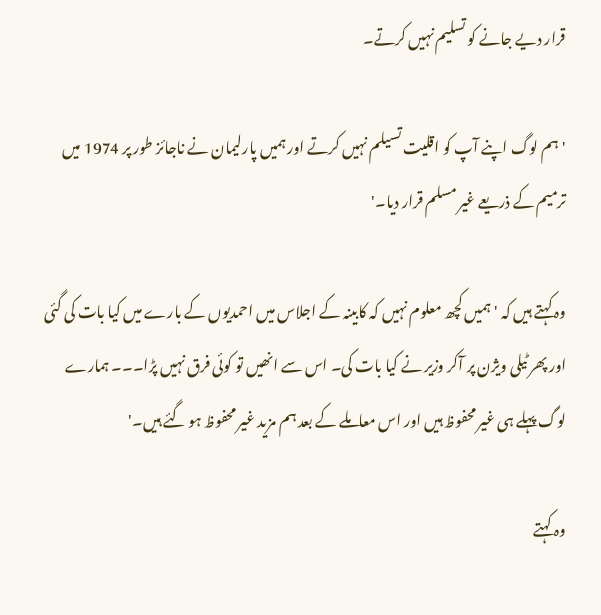قرار دیے جانے کو تسلیم نہیں کرتے۔

'ہم لوگ اپنے آپ کو اقلیت تسیلم نہیں کرتے اور ہمیں پارلیمان نے ناجائز طور پر 1974 میں ترمیم کے ذریعے غیر مسلم قرار دیا۔'

وہ کہتے ہیں کہ 'ہمیں کچھ معلوم نہیں کہ کابینہ کے اجلاس میں احمدیوں کے بارے میں کیا بات کی گئی اور پھر ٹیلی ویژن پر آکر وزیر نے کیا بات کی۔ اس سے انھیں تو کوئی فرق نہیں پڑا۔۔۔ ہمارے لوگ پہلے ہی غیر محفوظ ہیں اور اس معاملے کے بعد ہم مزید غیر محفوظ ہو گئے ہیں۔'

وہ کہتے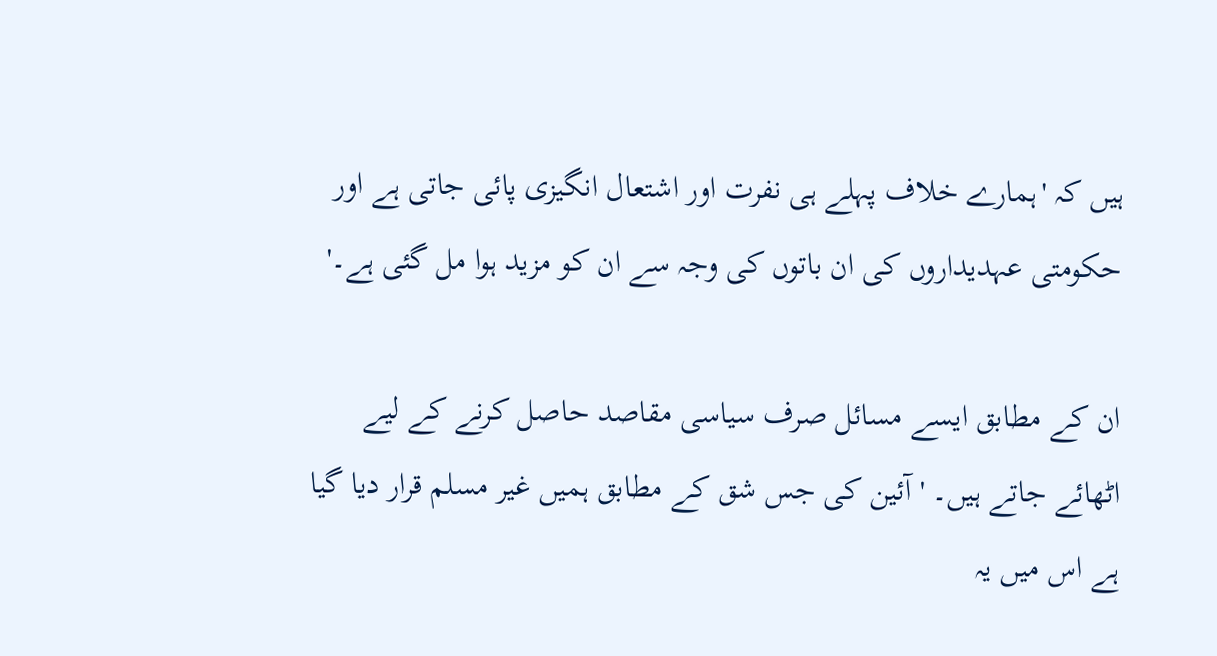ہیں کہ 'ہمارے خلاف پہلے ہی نفرت اور اشتعال انگیزی پائی جاتی ہے اور حکومتی عہدیداروں کی ان باتوں کی وجہ سے ان کو مزید ہوا مل گئی ہے۔'

ان کے مطابق ایسے مسائل صرف سیاسی مقاصد حاصل کرنے کے لیے اٹھائے جاتے ہیں۔ 'آئین کی جس شق کے مطابق ہمیں غیر مسلم قرار دیا گیا ہے اس میں یہ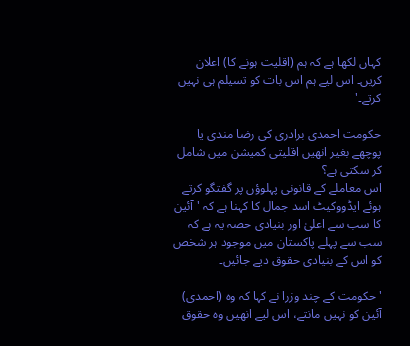کہاں لکھا ہے کہ ہم (اقلیت ہونے کا) اعلان کریں۔ اس لیے ہم اس بات کو تسیلم ہی نہیں کرتے۔'

حکومت احمدی برادری کی رضا مندی یا پوچھے بغیر انھیں اقلیتی کمیشن میں شامل کر سکتی ہے؟
اس معاملے کے قانونی پہلوؤں پر گفتگو کرتے ہوئے ایڈووکیٹ اسد جمال کا کہنا ہے کہ 'آئین کا سب سے اعلیٰ اور بنیادی حصہ یہ ہے کہ سب سے پہلے پاکستان میں موجود ہر شخص کو اس کے بنیادی حقوق دیے جائیں۔

'حکومت کے چند وزرا نے کہا کہ وہ (احمدی) آئین کو نہیں مانتے، اس لیے انھیں وہ حقوق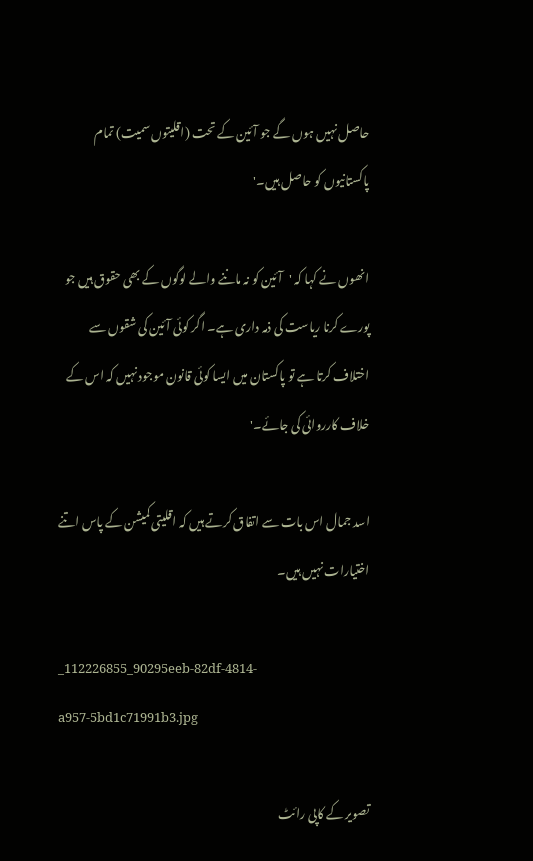حاصل نہیں ہوں گے جو آئین کے تحت (اقلیتوں سمیت) تمام پاکستانیوں کو حاصل ہیں۔'

انھوں نے کہا کہ 'آئین کو نہ ماننے والے لوگوں کے بھی حقوق ہیں جو پورے کرنا ریاست کی ذمہ داری ہے۔ اگر کوئی آئین کی شقوں سے اختلاف کرتا ہے تو پاکستان میں ایسا کوئی قانون موجود نہیں کہ اس کے خلاف کارروائی کی جائے۔'

اسد جمال اس بات سے اتفاق کرتے ہیں کہ اقلیتی کمیشن کے پاس اتنے اختیارات نہیں ہیں۔

_112226855_90295eeb-82df-4814-a957-5bd1c71991b3.jpg

تصویر کے کاپی رائٹ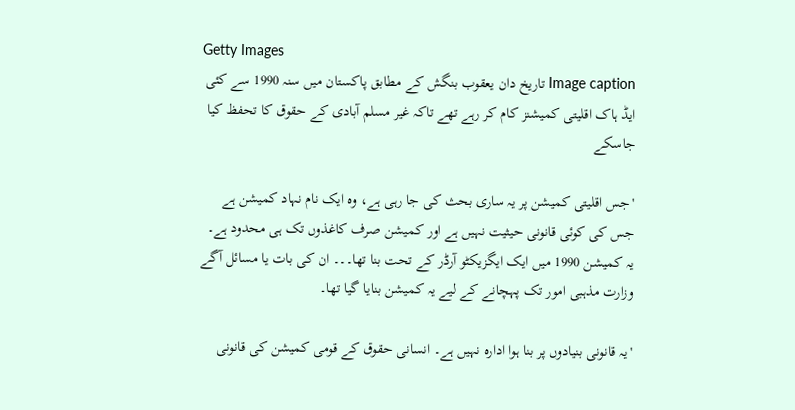Getty Images
Image caption تاریخ دان یعقوب بنگش کے مطابق پاکستان میں سنہ 1990 سے کئی ایڈ ہاک اقلیتی کمیشنز کام کر رہے تھے تاکہ غیر مسلم آبادی کے حقوق کا تحفظ کیا جاسکے

'جس اقلیتی کمیشن پر یہ ساری بحث کی جا رہی ہے، وہ ایک نام نہاد کمیشن ہے جس کی کوئی قانونی حیثیت نہیں ہے اور کمیشن صرف کاغذوں تک ہی محدود ہے۔ یہ کمیشن 1990 میں ایک ایگزیکٹو آرڈر کے تحت بنا تھا۔۔۔ ان کی بات یا مسائل آگے وزارت مذہبی امور تک پہچانے کے لیے یہ کمیشن بنایا گیا تھا۔

'یہ قانونی بنیادوں پر بنا ہوا ادارہ نہیں ہے۔ انسانی حقوق کے قومی کمیشن کی قانونی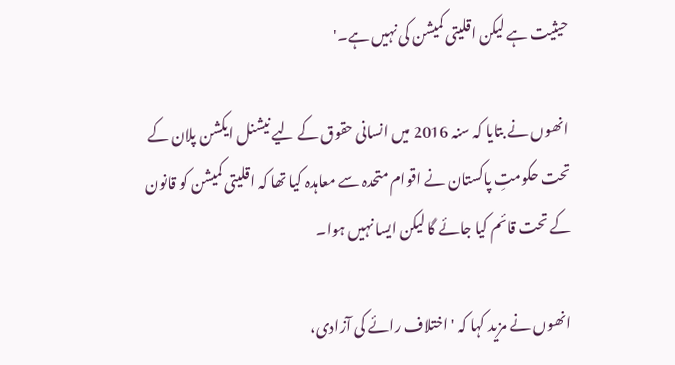حیثیت ہے لیکن اقلیتی کمیشن کی نہیں ہے۔'

انھوں نے بتایا کہ سنہ 2016 میں انسانی حقوق کے لیے نیشنل ایکشن پلان کے تحت حکومتِ پاکستان نے اقوام متحدہ سے معاہدہ کیا تھا کہ اقلیتی کمیشن کو قانون کے تحت قائم کیا جائے گا لیکن ایسا نہیں ہوا۔

انھوں نے مزید کہا کہ 'اختلاف رائے کی آزادی،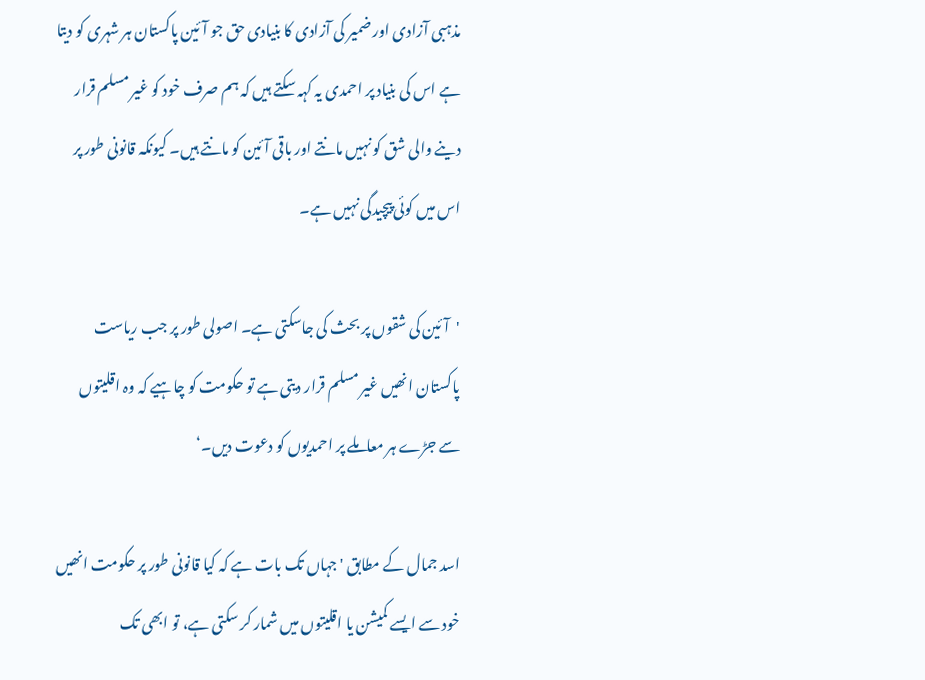مذہبی آزادی اور ضمیر کی آزادی کا بنیادی حق جو آئین پاکستان ہر شہری کو دیتا ہے اس کی بنیاد پر احمدی یہ کہہ سکتے ہیں کہ ہم صرف خود کو غیر مسلم قرار دینے والی شق کو نہیں مانتے اور باقی آئین کو مانتے ہیں۔ کیونکہ قانونی طور پر اس میں کوئی پیچیدگی نہیں ہے۔

'آئین کی شقوں پر بحث کی جاسکتی ہے۔ اصولی طور پر جب ریاست پاکستان انھیں غیر مسلم قرار دیتی ہے تو حکومت کو چاہیے کہ وہ اقلیتوں سے جڑے ہر معاملے پر احمدیوں کو دعوت دیں۔‘

اسد جمال کے مطابق 'جہاں تک بات ہے کہ کیا قانونی طور پر حکومت انھیں خود سے ایسے کمیشن یا اقلیتوں میں شمار کر سکتی ہے، تو ابھی تک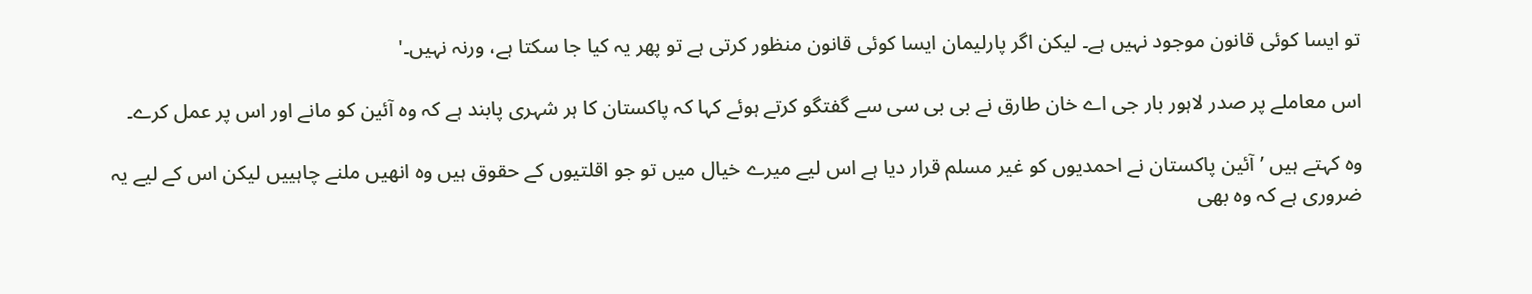تو ایسا کوئی قانون موجود نہیں ہے۔ لیکن اگر پارلیمان ایسا کوئی قانون منظور کرتی ہے تو پھر یہ کیا جا سکتا ہے، ورنہ نہیں۔'

اس معاملے پر صدر لاہور بار جی اے خان طارق نے بی بی سی سے گفتگو کرتے ہوئے کہا کہ پاکستان کا ہر شہری پابند ہے کہ وہ آئین کو مانے اور اس پر عمل کرے۔

وہ کہتے ہیں ’آئین پاکستان نے احمدیوں کو غیر مسلم قرار دیا ہے اس لیے میرے خیال میں تو جو اقلتیوں کے حقوق ہیں وہ انھیں ملنے چاہییں لیکن اس کے لیے یہ ضروری ہے کہ وہ بھی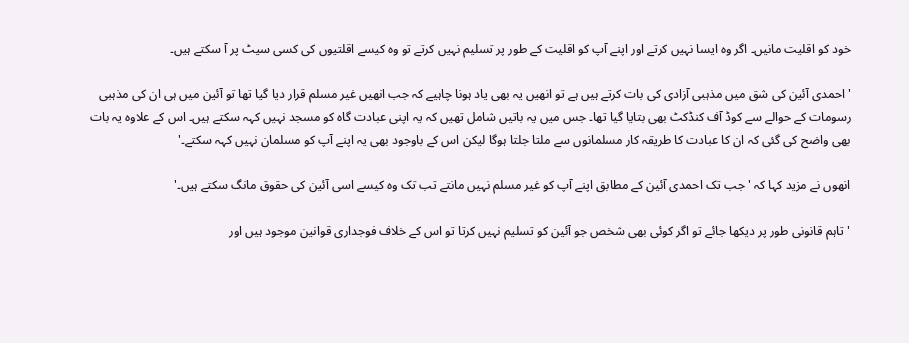خود کو اقلیت مانیں۔ اگر وہ ایسا نہیں کرتے اور اپنے آپ کو اقلیت کے طور پر تسلیم نہیں کرتے تو وہ کیسے اقلتیوں کی کسی سیٹ پر آ سکتے ہیں۔

'احمدی آئین کی شق میں مذہبی آزادی کی بات کرتے ہیں ہے تو انھیں یہ بھی یاد ہونا چاہیے کہ جب انھیں غیر مسلم قرار دیا گیا تھا تو آئین میں ہی ان کی مذہبی رسومات کے حوالے سے کوڈ آف کنڈکٹ بھی بتایا گیا تھا۔ جس میں یہ باتیں شامل تھیں کہ یہ اپنی عبادت گاہ کو مسجد نہیں کہہ سکتے ہیں۔ اس کے علاوہ یہ بات بھی واضح کی گئی کہ ان کا عبادت کا طریقہ کار مسلمانوں سے ملتا جلتا ہوگا لیکن اس کے باوجود بھی یہ اپنے آپ کو مسلمان نہیں کہہ سکتے۔'

انھوں نے مزید کہا کہ 'جب تک احمدی آئین کے مطابق اپنے آپ کو غیر مسلم نہیں مانتے تب تک وہ کیسے اسی آئین کی حقوق مانگ سکتے ہیں۔'

'تاہم قانونی طور پر دیکھا جائے تو اگر کوئی بھی شخص جو آئین کو تسلیم نہیں کرتا تو اس کے خلاف فوجداری قوانین موجود ہیں اور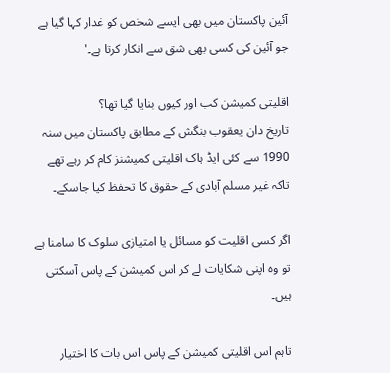آئین پاکستان میں بھی ایسے شخص کو غدار کہا گیا ہے جو آئین کی کسی بھی شق سے انکار کرتا ہے۔'

اقلیتی کمیشن کب اور کیوں بنایا گیا تھا؟
تاریخ دان یعقوب بنگش کے مطابق پاکستان میں سنہ 1990 سے کئی ایڈ ہاک اقلیتی کمیشنز کام کر رہے تھے تاکہ غیر مسلم آبادی کے حقوق کا تحفظ کیا جاسکے۔

اگر کسی اقلیت کو مسائل یا امتیازی سلوک کا سامنا ہے تو وہ اپنی شکایات لے کر اس کمیشن کے پاس آسکتی ہیں۔

تاہم اس اقلیتی کمیشن کے پاس اس بات کا اختیار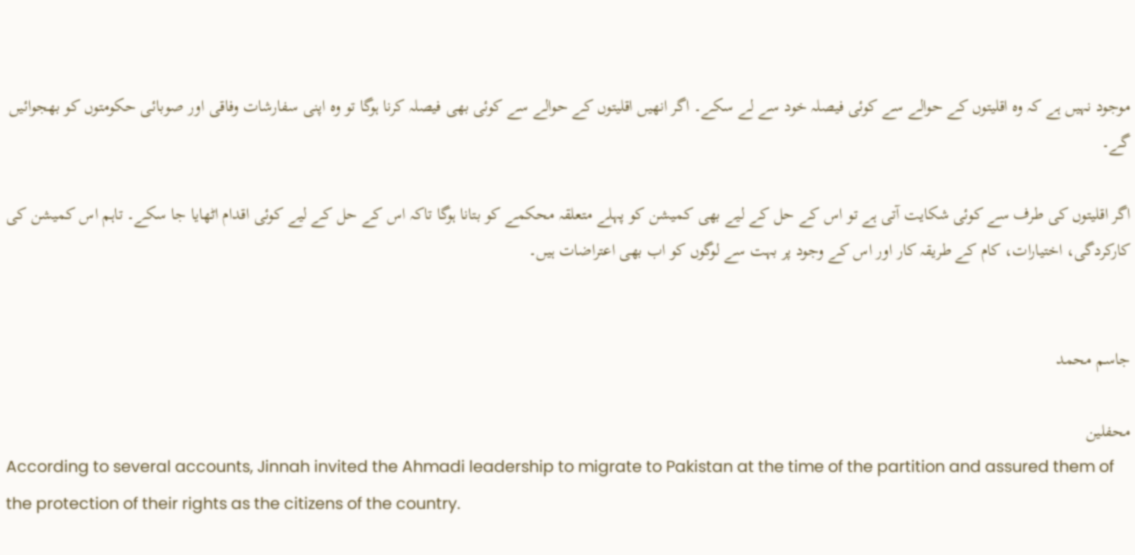موجود نہیں ہے کہ وہ اقلیتوں کے حوالے سے کوئی فیصلہ خود سے لے سکے۔ اگر انھیں اقلیتوں کے حوالے سے کوئی بھی فیصلہ کرنا ہوگا تو وہ اپنی سفارشات وفاقی اور صوبائی حکومتوں کو بھجوائیں گے۔

اگر اقلیتوں کی طرف سے کوئی شکایت آتی ہے تو اس کے حل کے لیے بھی کمیشن کو پہلے متعلقہ محکمے کو بتانا ہوگا تاکہ اس کے حل کے لیے کوئی اقدام اٹھایا جا سکے۔ تاہم اس کمیشن کی کارکردگی، اختیارات، کام کے طریقہ کار اور اس کے وجود پر بہت سے لوگوں کو اب بھی اعتراضات ہیں۔


جاسم محمد

محفلین
According to several accounts, Jinnah invited the Ahmadi leadership to migrate to Pakistan at the time of the partition and assured them of the protection of their rights as the citizens of the country.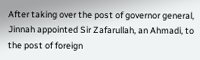After taking over the post of governor general, Jinnah appointed Sir Zafarullah, an Ahmadi, to the post of foreign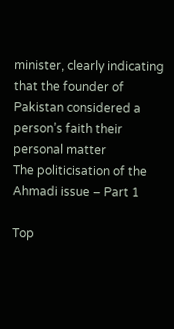minister, clearly indicating that the founder of Pakistan considered a person’s faith their personal matter
The politicisation of the Ahmadi issue – Part 1

Top